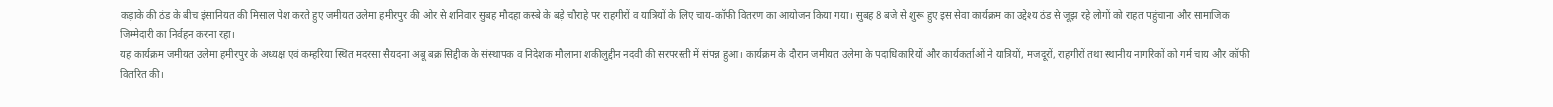कड़ाके की ठंड के बीच इंसानियत की मिसाल पेश करते हुए जमीयत उलेमा हमीरपुर की ओर से शनिवार सुबह मौदहा कस्बे के बड़े चौराहे पर राहगीरों व यात्रियों के लिए चाय-कॉफी वितरण का आयोजन किया गया। सुबह 8 बजे से शुरू हुए इस सेवा कार्यक्रम का उद्देश्य ठंड से जूझ रहे लोगों को राहत पहुंचाना और सामाजिक जिम्मेदारी का निर्वहन करना रहा।
यह कार्यक्रम जमीयत उलेमा हमीरपुर के अध्यक्ष एवं कम्हरिया स्थित मदरसा सैयदना अबू बक्र सिद्दीक के संस्थापक व निदेशक मौलाना शकीलुद्दीन नदवी की सरपरस्ती में संपन्न हुआ। कार्यक्रम के दौरान जमीयत उलेमा के पदाधिकारियों और कार्यकर्ताओं ने यात्रियों, मजदूरों, राहगीरों तथा स्थानीय नागरिकों को गर्म चाय और कॉफी वितरित की।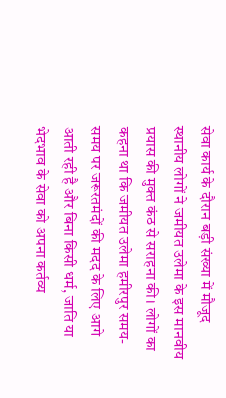सेवा कार्य के दौरान बड़ी संख्या में मौजूद स्थानीय लोगों ने जमीयत उलेमा के इस मानवीय प्रयास की मुक्त कंठ से सराहना की। लोगों का कहना था कि जमीयत उलेमा हमीरपुर समय-समय पर जरूरतमंदों की मदद के लिए आगे आती रही है और बिना किसी धर्म, जाति या भेदभाव के सेवा को अपना कर्तव्य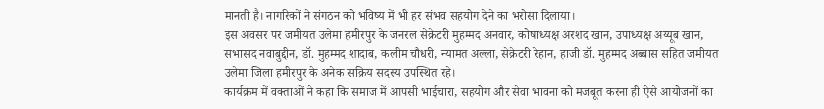मानती है। नागरिकों ने संगठन को भविष्य में भी हर संभव सहयोग देने का भरोसा दिलाया।
इस अवसर पर जमीयत उलेमा हमीरपुर के जनरल सेक्रेटरी मुहम्मद अनवार, कोषाध्यक्ष अरशद खान, उपाध्यक्ष अय्यूब खान, सभासद नवाबुद्दीन, डॉ. मुहम्मद शादाब, कलीम चौधरी, न्यामत अल्ला, सेक्रेटरी रेहान, हाजी डॉ. मुहम्मद अब्बास सहित जमीयत उलेमा जिला हमीरपुर के अनेक सक्रिय सदस्य उपस्थित रहे।
कार्यक्रम में वक्ताओं ने कहा कि समाज में आपसी भाईचारा, सहयोग और सेवा भावना को मजबूत करना ही ऐसे आयोजनों का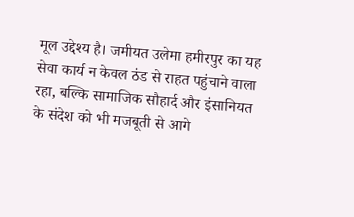मूल उद्देश्य है। जमीयत उलेमा हमीरपुर का यह सेवा कार्य न केवल ठंड से राहत पहुंचाने वाला रहा, बल्कि सामाजिक सौहार्द और इंसानियत के संदेश को भी मजबूती से आगे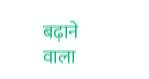बढ़ाने वाला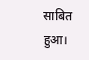साबित हुआ।